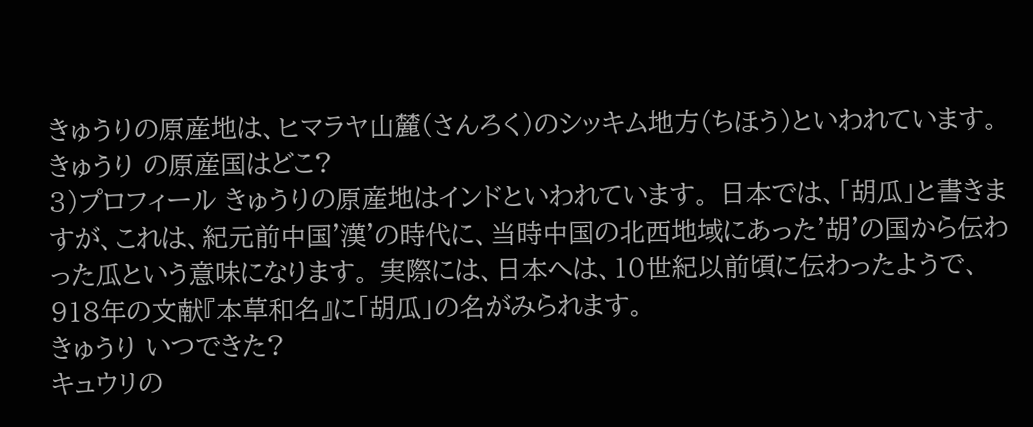きゅうりの原産地は、ヒマラヤ山麓(さんろく)のシッキム地方(ちほう)といわれています。
きゅうり の原産国はどこ?
3)プロフィール きゅうりの原産地はインドといわれています。 日本では、「胡瓜」と書きますが、これは、紀元前中国'漢'の時代に、当時中国の北西地域にあった'胡'の国から伝わった瓜という意味になります。 実際には、日本へは、10世紀以前頃に伝わったようで、918年の文献『本草和名』に「胡瓜」の名がみられます。
きゅうり いつできた?
キュウリの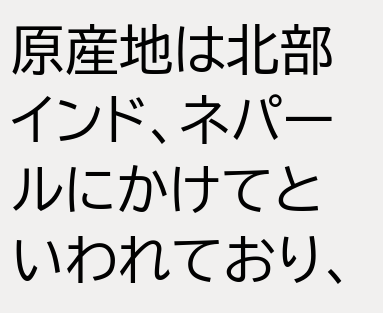原産地は北部インド、ネパールにかけてといわれており、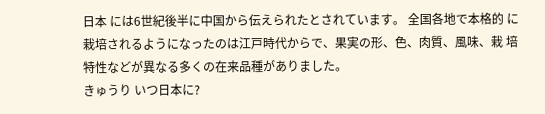日本 には6世紀後半に中国から伝えられたとされています。 全国各地で本格的 に栽培されるようになったのは江戸時代からで、果実の形、色、肉質、風味、栽 培特性などが異なる多くの在来品種がありました。
きゅうり いつ日本に?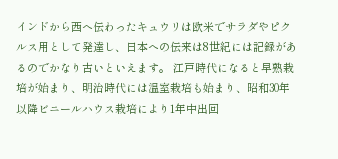インドから西へ伝わったキュウリは欧米でサラダやピクルス用として発達し、日本への伝来は8世紀には記録があるのでかなり古いといえます。 江戸時代になると早熟栽培が始まり、明治時代には温室栽培も始まり、昭和30年以降ビニールハウス栽培により1年中出回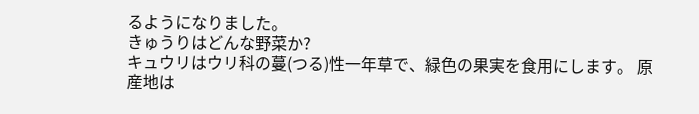るようになりました。
きゅうりはどんな野菜か?
キュウリはウリ科の蔓(つる)性一年草で、緑色の果実を食用にします。 原産地は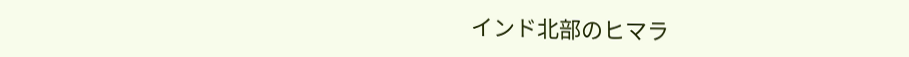インド北部のヒマラ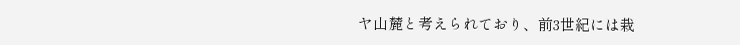ヤ山麓と考えられており、前3世紀には栽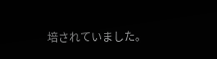培されていました。